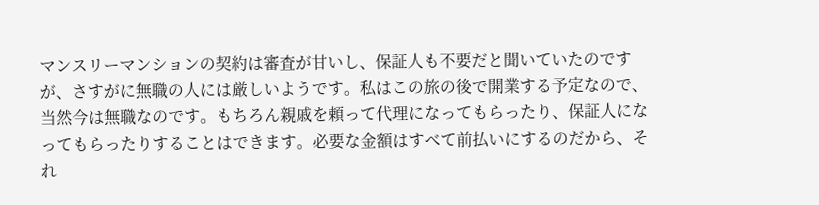マンスリーマンションの契約は審査が甘いし、保証人も不要だと聞いていたのですが、さすがに無職の人には厳しいようです。私はこの旅の後で開業する予定なので、当然今は無職なのです。もちろん親戚を頼って代理になってもらったり、保証人になってもらったりすることはできます。必要な金額はすべて前払いにするのだから、それ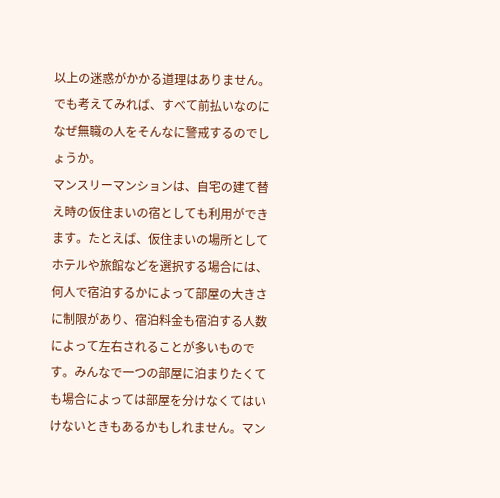以上の迷惑がかかる道理はありません。でも考えてみれば、すべて前払いなのになぜ無職の人をそんなに警戒するのでしょうか。
マンスリーマンションは、自宅の建て替え時の仮住まいの宿としても利用ができます。たとえば、仮住まいの場所としてホテルや旅館などを選択する場合には、何人で宿泊するかによって部屋の大きさに制限があり、宿泊料金も宿泊する人数によって左右されることが多いものです。みんなで一つの部屋に泊まりたくても場合によっては部屋を分けなくてはいけないときもあるかもしれません。マン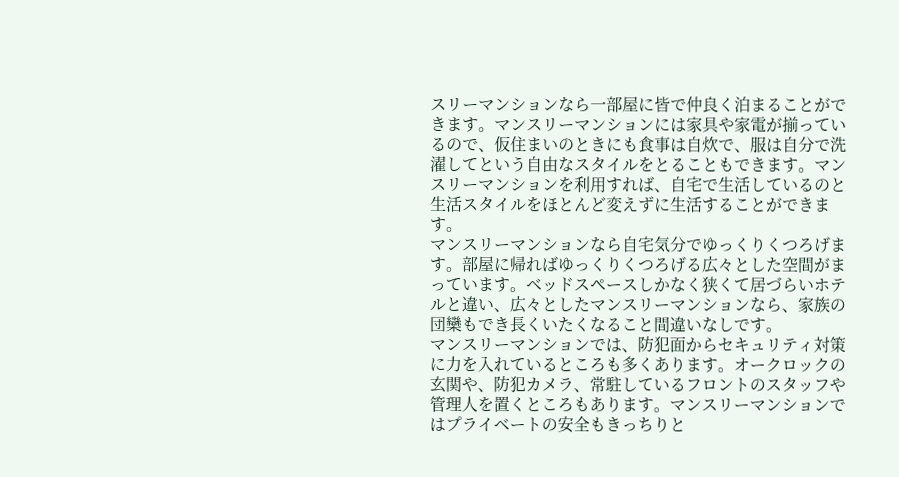スリーマンションなら一部屋に皆で仲良く泊まることができます。マンスリーマンションには家具や家電が揃っているので、仮住まいのときにも食事は自炊で、服は自分で洗濯してという自由なスタイルをとることもできます。マンスリーマンションを利用すれば、自宅で生活しているのと生活スタイルをほとんど変えずに生活することができます。
マンスリーマンションなら自宅気分でゆっくりくつろげます。部屋に帰ればゆっくりくつろげる広々とした空間がまっています。ベッドスペースしかなく狭くて居づらいホテルと違い、広々としたマンスリーマンションなら、家族の団欒もでき長くいたくなること間違いなしです。
マンスリーマンションでは、防犯面からセキュリティ対策に力を入れているところも多くあります。オークロックの玄関や、防犯カメラ、常駐しているフロントのスタッフや管理人を置くところもあります。マンスリーマンションではプライベートの安全もきっちりと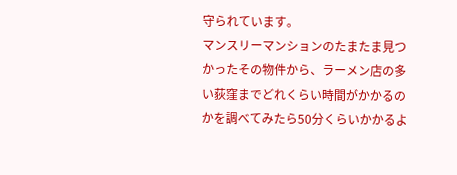守られています。
マンスリーマンションのたまたま見つかったその物件から、ラーメン店の多い荻窪までどれくらい時間がかかるのかを調べてみたら50分くらいかかるよ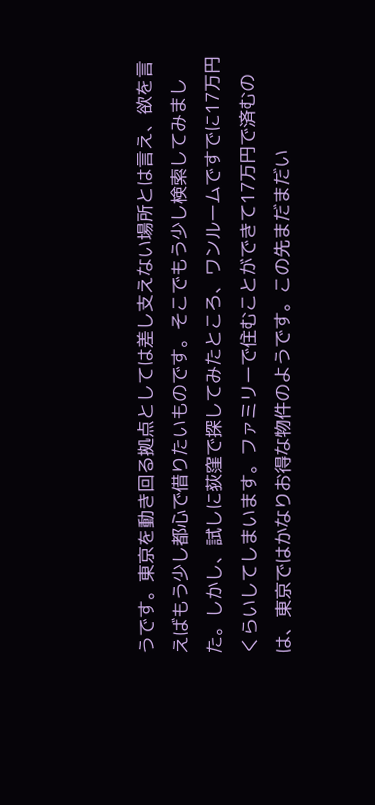うです。東京を動き回る拠点としては差し支えない場所とは言え、欲を言えばもう少し都心で借りたいものです。そこでもう少し検索してみました。しかし、試しに荻窪で探してみたところ、ワンルームですでに17万円くらいしてしまいます。ファミリーで住むことができて17万円で済むのは、東京ではかなりお得な物件のようです。この先まだまだい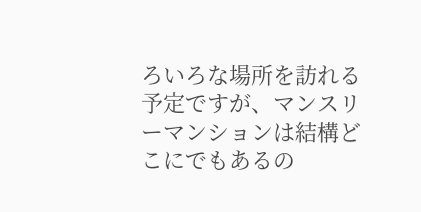ろいろな場所を訪れる予定ですが、マンスリーマンションは結構どこにでもあるの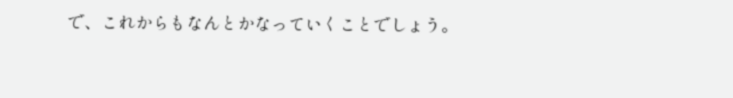で、これからもなんとかなっていくことでしょう。